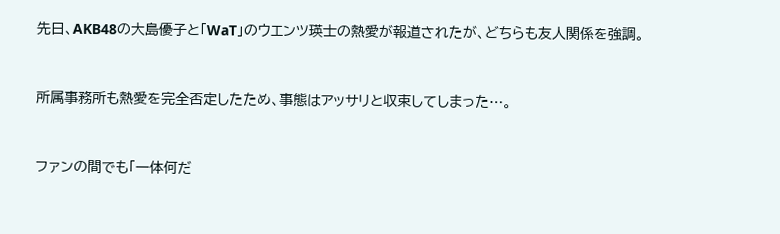先日、AKB48の大島優子と「WaT」のウエンツ瑛士の熱愛が報道されたが、どちらも友人関係を強調。


所属事務所も熱愛を完全否定したため、事態はアッサリと収束してしまった…。


ファンの間でも「一体何だ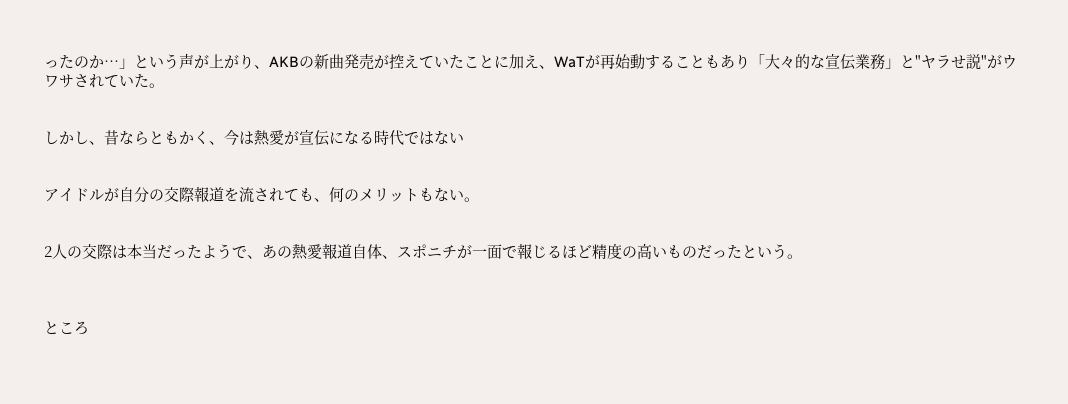ったのか…」という声が上がり、AKBの新曲発売が控えていたことに加え、WaTが再始動することもあり「大々的な宣伝業務」と"ヤラせ説"がウワサされていた。


しかし、昔ならともかく、今は熱愛が宣伝になる時代ではない


アイドルが自分の交際報道を流されても、何のメリットもない。


2人の交際は本当だったようで、あの熱愛報道自体、スポニチが一面で報じるほど精度の高いものだったという。



ところ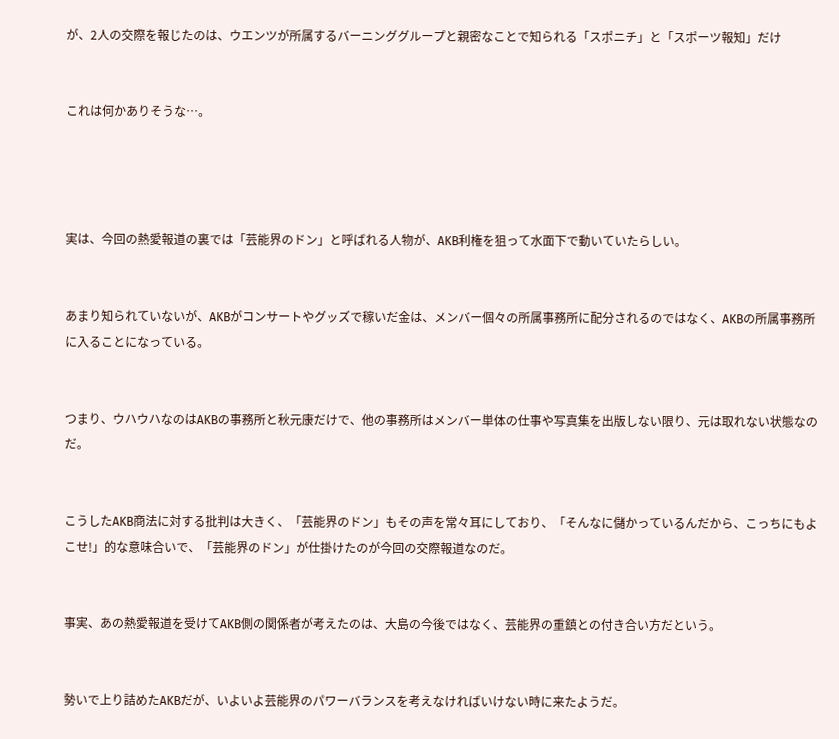が、2人の交際を報じたのは、ウエンツが所属するバーニンググループと親密なことで知られる「スポニチ」と「スポーツ報知」だけ


これは何かありそうな…。




実は、今回の熱愛報道の裏では「芸能界のドン」と呼ばれる人物が、AKB利権を狙って水面下で動いていたらしい。


あまり知られていないが、AKBがコンサートやグッズで稼いだ金は、メンバー個々の所属事務所に配分されるのではなく、AKBの所属事務所に入ることになっている。


つまり、ウハウハなのはAKBの事務所と秋元康だけで、他の事務所はメンバー単体の仕事や写真集を出版しない限り、元は取れない状態なのだ。


こうしたAKB商法に対する批判は大きく、「芸能界のドン」もその声を常々耳にしており、「そんなに儲かっているんだから、こっちにもよこせ!」的な意味合いで、「芸能界のドン」が仕掛けたのが今回の交際報道なのだ。


事実、あの熱愛報道を受けてAKB側の関係者が考えたのは、大島の今後ではなく、芸能界の重鎮との付き合い方だという。


勢いで上り詰めたAKBだが、いよいよ芸能界のパワーバランスを考えなければいけない時に来たようだ。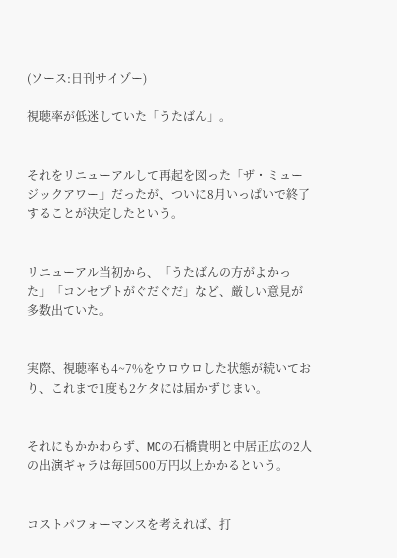(ソース:日刊サイゾー)

視聴率が低迷していた「うたばん」。


それをリニューアルして再起を図った「ザ・ミュージックアワー」だったが、ついに8月いっぱいで終了することが決定したという。


リニューアル当初から、「うたばんの方がよかった」「コンセプトがぐだぐだ」など、厳しい意見が多数出ていた。


実際、視聴率も4~7%をウロウロした状態が続いており、これまで1度も2ケタには届かずじまい。


それにもかかわらず、MCの石橋貴明と中居正広の2人の出演ギャラは毎回500万円以上かかるという。


コストパフォーマンスを考えれば、打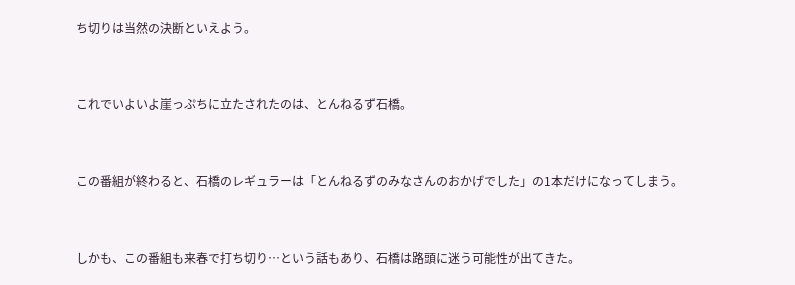ち切りは当然の決断といえよう。


これでいよいよ崖っぷちに立たされたのは、とんねるず石橋。


この番組が終わると、石橋のレギュラーは「とんねるずのみなさんのおかげでした」の1本だけになってしまう。


しかも、この番組も来春で打ち切り…という話もあり、石橋は路頭に迷う可能性が出てきた。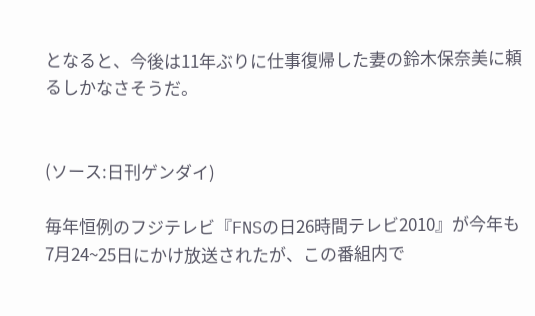となると、今後は11年ぶりに仕事復帰した妻の鈴木保奈美に頼るしかなさそうだ。


(ソース:日刊ゲンダイ)

毎年恒例のフジテレビ『FNSの日26時間テレビ2010』が今年も7月24~25日にかけ放送されたが、この番組内で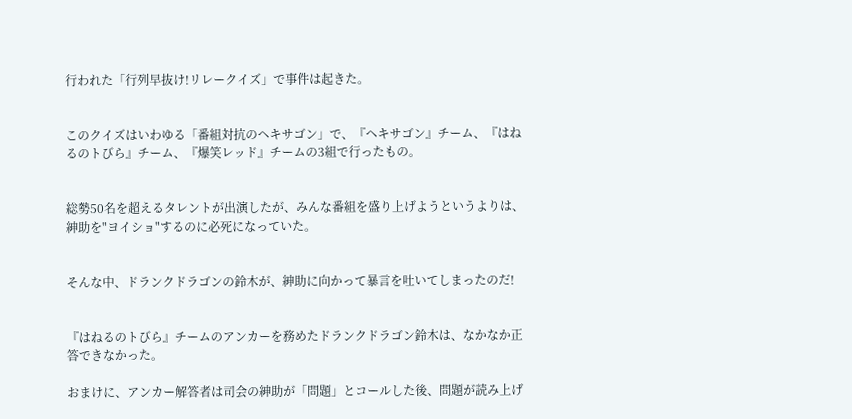行われた「行列早抜け!リレークイズ」で事件は起きた。


このクイズはいわゆる「番組対抗のヘキサゴン」で、『ヘキサゴン』チーム、『はねるのトびら』チーム、『爆笑レッド』チームの3組で行ったもの。


総勢50名を超えるタレントが出演したが、みんな番組を盛り上げようというよりは、紳助を"ヨイショ"するのに必死になっていた。


そんな中、ドランクドラゴンの鈴木が、紳助に向かって暴言を吐いてしまったのだ!


『はねるのトびら』チームのアンカーを務めたドランクドラゴン鈴木は、なかなか正答できなかった。

おまけに、アンカー解答者は司会の紳助が「問題」とコールした後、問題が読み上げ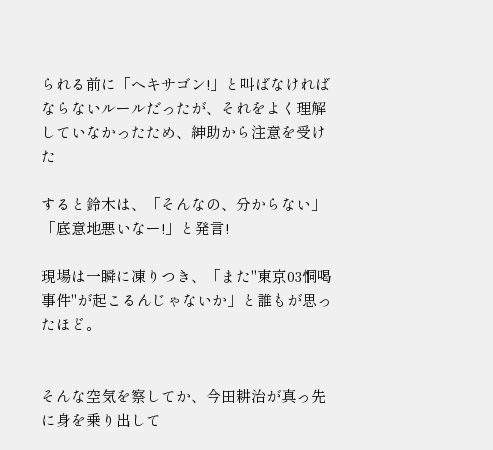られる前に「ヘキサゴン!」と叫ばなければならないルールだったが、それをよく理解していなかったため、紳助から注意を受けた

すると鈴木は、「そんなの、分からない」「底意地悪いなー!」と発言!

現場は一瞬に凍りつき、「また"東京03恫喝事件"が起こるんじゃないか」と誰もが思ったほど。


そんな空気を察してか、今田耕治が真っ先に身を乗り出して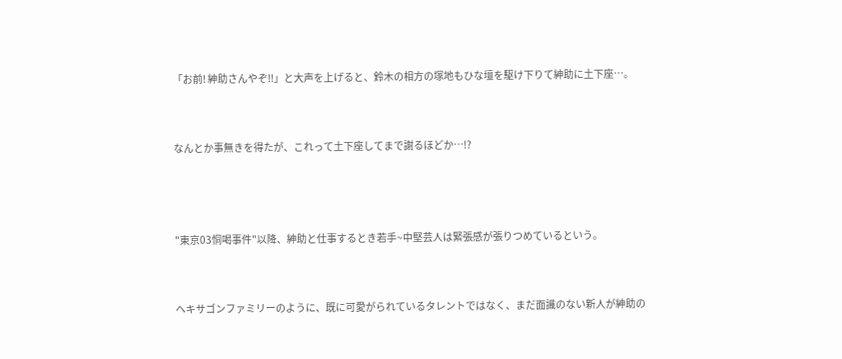「お前! 紳助さんやぞ!!」と大声を上げると、鈴木の相方の塚地もひな壇を駆け下りて紳助に土下座…。


なんとか事無きを得たが、これって土下座してまで謝るほどか…!?



"東京03恫喝事件"以降、紳助と仕事するとき若手~中堅芸人は緊張感が張りつめているという。


ヘキサゴンファミリーのように、既に可愛がられているタレントではなく、まだ面識のない新人が紳助の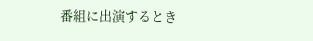番組に出演するとき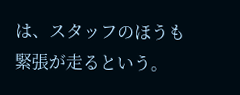は、スタッフのほうも緊張が走るという。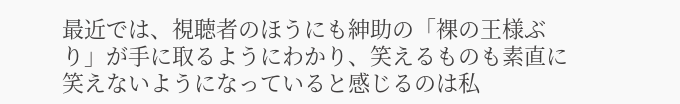最近では、視聴者のほうにも紳助の「裸の王様ぶり」が手に取るようにわかり、笑えるものも素直に笑えないようになっていると感じるのは私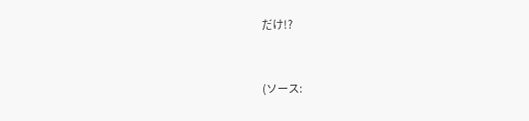だけ!?


(ソース: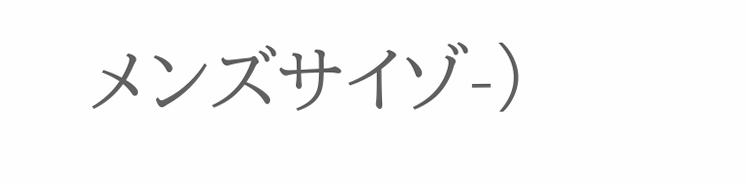メンズサイゾ-)